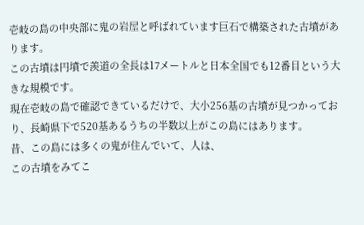壱岐の島の中央部に鬼の岩屋と呼ばれています巨石で構築された古墳があります。
この古墳は円墳で羨道の全長は17メートルと日本全国でも12番目という大きな規模です。
現在壱岐の島で確認できているだけで、大小256基の古墳が見つかっており、長崎県下で520基あるうちの半数以上がこの島にはあります。
昔、この島には多くの鬼が住んでいて、人は、
この古墳をみてこ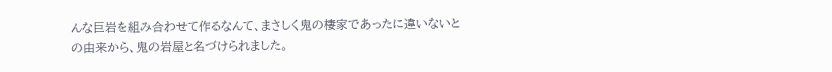んな巨岩を組み合わせて作るなんて、まさしく鬼の棲家であったに違いないとの由来から、鬼の岩屋と名づけられました。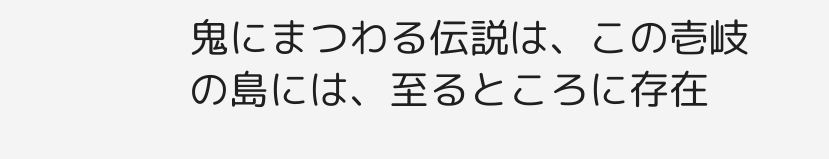鬼にまつわる伝説は、この壱岐の島には、至るところに存在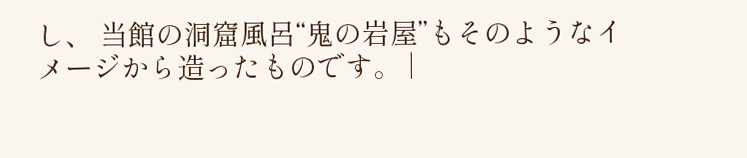し、 当館の洞窟風呂“鬼の岩屋”もそのようなイメージから造ったものです。 |